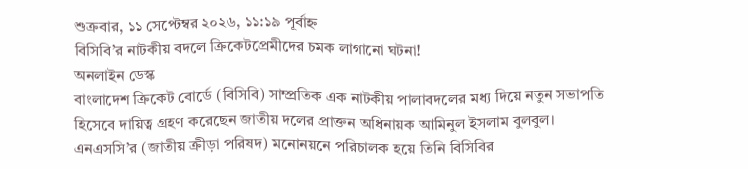শুক্রবার, ১১ সেপ্টেম্বর ২০২৬, ১১:১৯ পূর্বাহ্ন
বিসিবি’র নাটকীয় বদলে ক্রিকেটপ্রেমীদের চমক লাগানো ঘটনা!
অনলাইন ডেস্ক
বাংলাদেশ ক্রিকেট বোর্ডে (বিসিবি) সাম্প্রতিক এক নাটকীয় পালাবদলের মধ্য দিয়ে নতুন সভাপতি হিসেবে দায়িত্ব গ্রহণ করেছেন জাতীয় দলের প্রাক্তন অধিনায়ক আমিনুল ইসলাম বুলবুল। এনএসসি’র (জাতীয় ক্রীড়া পরিষদ) মনোনয়নে পরিচালক হয়ে তিনি বিসিবির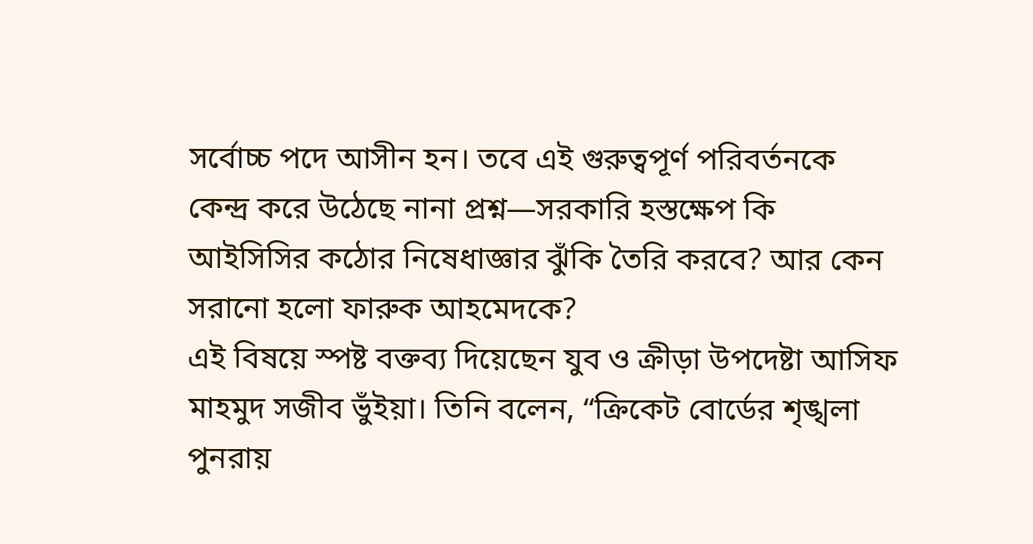সর্বোচ্চ পদে আসীন হন। তবে এই গুরুত্বপূর্ণ পরিবর্তনকে কেন্দ্র করে উঠেছে নানা প্রশ্ন—সরকারি হস্তক্ষেপ কি আইসিসির কঠোর নিষেধাজ্ঞার ঝুঁকি তৈরি করবে? আর কেন সরানো হলো ফারুক আহমেদকে?
এই বিষয়ে স্পষ্ট বক্তব্য দিয়েছেন যুব ও ক্রীড়া উপদেষ্টা আসিফ মাহমুদ সজীব ভুঁইয়া। তিনি বলেন, “ক্রিকেট বোর্ডের শৃঙ্খলা পুনরায়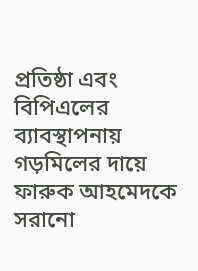প্রতিষ্ঠা এবং বিপিএলের ব্যাবস্থাপনায় গড়মিলের দায়ে ফারুক আহমেদকে সরানো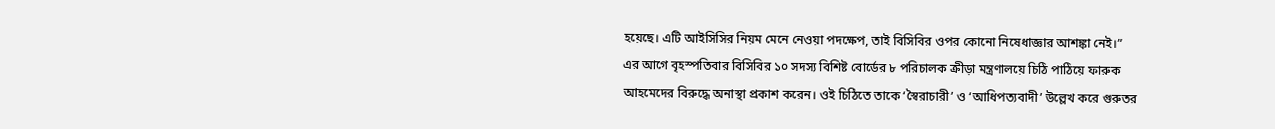হয়েছে। এটি আইসিসির নিয়ম মেনে নেওয়া পদক্ষেপ, তাই বিসিবির ওপর কোনো নিষেধাজ্ঞার আশঙ্কা নেই।”
এর আগে বৃহস্পতিবার বিসিবির ১০ সদস্য বিশিষ্ট বোর্ডের ৮ পরিচালক ক্রীড়া মন্ত্রণালয়ে চিঠি পাঠিয়ে ফারুক আহমেদের বিরুদ্ধে অনাস্থা প্রকাশ করেন। ওই চিঠিতে তাকে ‘স্বৈরাচারী’ ও ‘আধিপত্যবাদী’ উল্লেখ করে গুরুতর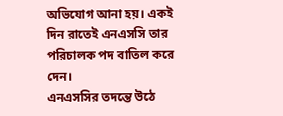অভিযোগ আনা হয়। একই দিন রাতেই এনএসসি তার পরিচালক পদ বাতিল করে দেন।
এনএসসির তদন্তে উঠে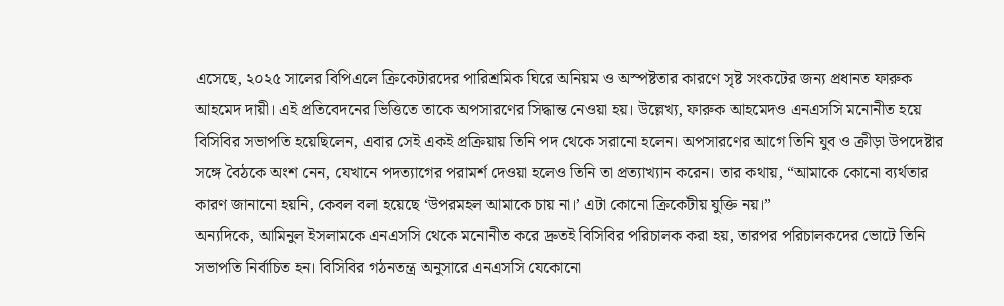এসেছে, ২০২৫ সালের বিপিএলে ক্রিকেটারদের পারিশ্রমিক ঘিরে অনিয়ম ও অস্পষ্টতার কারণে সৃষ্ট সংকটের জন্য প্রধানত ফারুক আহমেদ দায়ী। এই প্রতিবেদনের ভিত্তিতে তাকে অপসারণের সিদ্ধান্ত নেওয়া হয়। উল্লেখ্য, ফারুক আহমেদও এনএসসি মনোনীত হয়ে বিসিবির সভাপতি হয়েছিলেন, এবার সেই একই প্রক্রিয়ায় তিনি পদ থেকে সরানো হলেন। অপসারণের আগে তিনি যুব ও ক্রীড়া উপদেষ্টার সঙ্গে বৈঠকে অংশ নেন, যেখানে পদত্যাগের পরামর্শ দেওয়া হলেও তিনি তা প্রত্যাখ্যান করেন। তার কথায়, “আমাকে কোনো ব্যর্থতার কারণ জানানো হয়নি, কেবল বলা হয়েছে ‘উপরমহল আমাকে চায় না।’ এটা কোনো ক্রিকেটীয় যুক্তি নয়।”
অন্যদিকে, আমিনুল ইসলামকে এনএসসি থেকে মনোনীত করে দ্রুতই বিসিবির পরিচালক করা হয়, তারপর পরিচালকদের ভোটে তিনি সভাপতি নির্বাচিত হন। বিসিবির গঠনতন্ত্র অনুসারে এনএসসি যেকোনো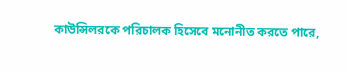কাউন্সিলরকে পরিচালক হিসেবে মনোনীত করতে পারে,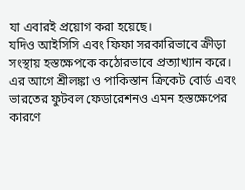যা এবারই প্রয়োগ করা হয়েছে।
যদিও আইসিসি এবং ফিফা সরকারিভাবে ক্রীড়া সংস্থায় হস্তক্ষেপকে কঠোরভাবে প্রত্যাখ্যান করে। এর আগে শ্রীলঙ্কা ও পাকিস্তান ক্রিকেট বোর্ড এবং ভারতের ফুটবল ফেডারেশনও এমন হস্তক্ষেপের কারণে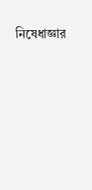নিষেধাজ্ঞার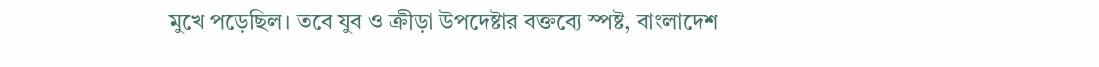মুখে পড়েছিল। তবে যুব ও ক্রীড়া উপদেষ্টার বক্তব্যে স্পষ্ট, বাংলাদেশ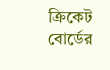ক্রিকেট বোর্ডের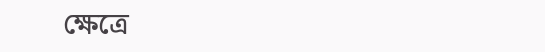ক্ষেত্রে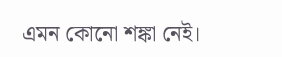এমন কোনো শঙ্কা নেই।